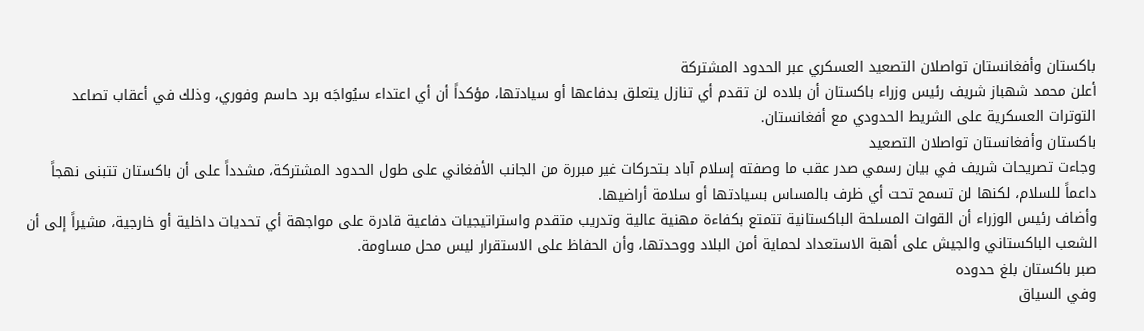باكستان وأفغانستان تواصلان التصعيد العسكري عبر الحدود المشتركة
أعلن محمد شهباز شريف رئيس وزراء باكستان أن بلاده لن تقدم أي تنازل يتعلق بدفاعها أو سيادتها، مؤكداً أن أي اعتداء سيُواجَه برد حاسم وفوري، وذلك في أعقاب تصاعد التوترات العسكرية على الشريط الحدودي مع أفغانستان.
باكستان وأفغانستان تواصلان التصعيد
وجاءت تصريحات شريف في بيان رسمي صدر عقب ما وصفته إسلام آباد بـتحركات غير مبررة من الجانب الأفغاني على طول الحدود المشتركة، مشدداً على أن باكستان تتبنى نهجاً داعماً للسلام، لكنها لن تسمح تحت أي ظرف بالمساس بسيادتها أو سلامة أراضيها.
وأضاف رئيس الوزراء أن القوات المسلحة الباكستانية تتمتع بكفاءة مهنية عالية وتدريب متقدم واستراتيجيات دفاعية قادرة على مواجهة أي تحديات داخلية أو خارجية، مشيراً إلى أن الشعب الباكستاني والجيش على أهبة الاستعداد لحماية أمن البلاد ووحدتها، وأن الحفاظ على الاستقرار ليس محل مساومة.
صبر باكستان بلغ حدوده
وفي السياق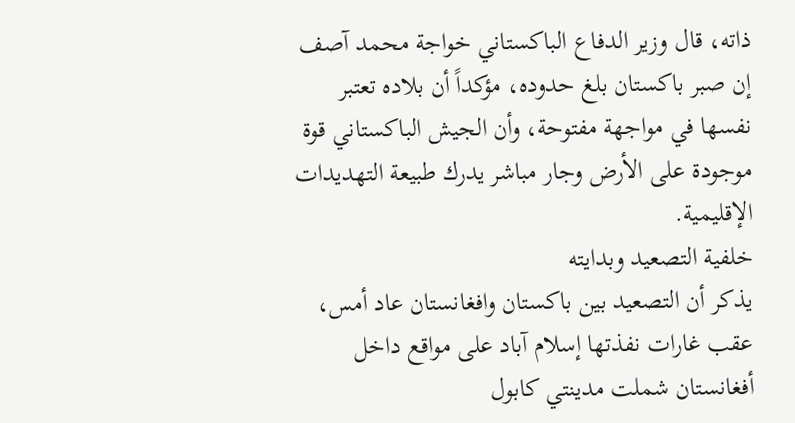ذاته، قال وزير الدفاع الباكستاني خواجة محمد آصف إن صبر باكستان بلغ حدوده، مؤكداً أن بلاده تعتبر نفسها في مواجهة مفتوحة، وأن الجيش الباكستاني قوة موجودة على الأرض وجار مباشر يدرك طبيعة التهديدات الإقليمية.
خلفية التصعيد وبدايته
يذكر أن التصعيد بين باكستان وافغانستان عاد أمس، عقب غارات نفذتها إسلام آباد على مواقع داخل أفغانستان شملت مدينتي كابول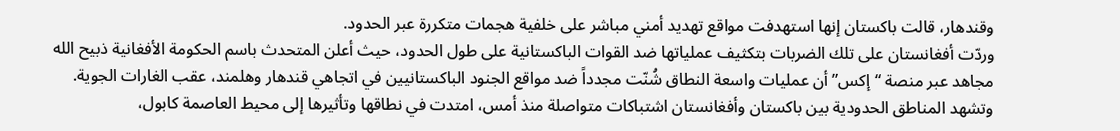وقندهار، قالت باكستان إنها استهدفت مواقع تهديد أمني مباشر على خلفية هجمات متكررة عبر الحدود.
وردّت أفغانستان على تلك الضربات بتكثيف عملياتها ضد القوات الباكستانية على طول الحدود، حيث أعلن المتحدث باسم الحكومة الأفغانية ذبيح الله مجاهد عبر منصة “إكس” أن عمليات واسعة النطاق شُنّت مجدداً ضد مواقع الجنود الباكستانيين في اتجاهي قندهار وهلمند، عقب الغارات الجوية.
وتشهد المناطق الحدودية بين باكستان وأفغانستان اشتباكات متواصلة منذ أمس، امتدت في نطاقها وتأثيرها إلى محيط العاصمة كابول،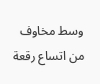وسط مخاوف من اتساع رقعة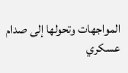المواجهات وتحولها إلى صدام عسكري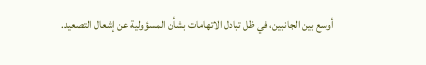أوسع بين الجانبين، في ظل تبادل الاتهامات بشأن المسؤولية عن إشعال التصعيد.